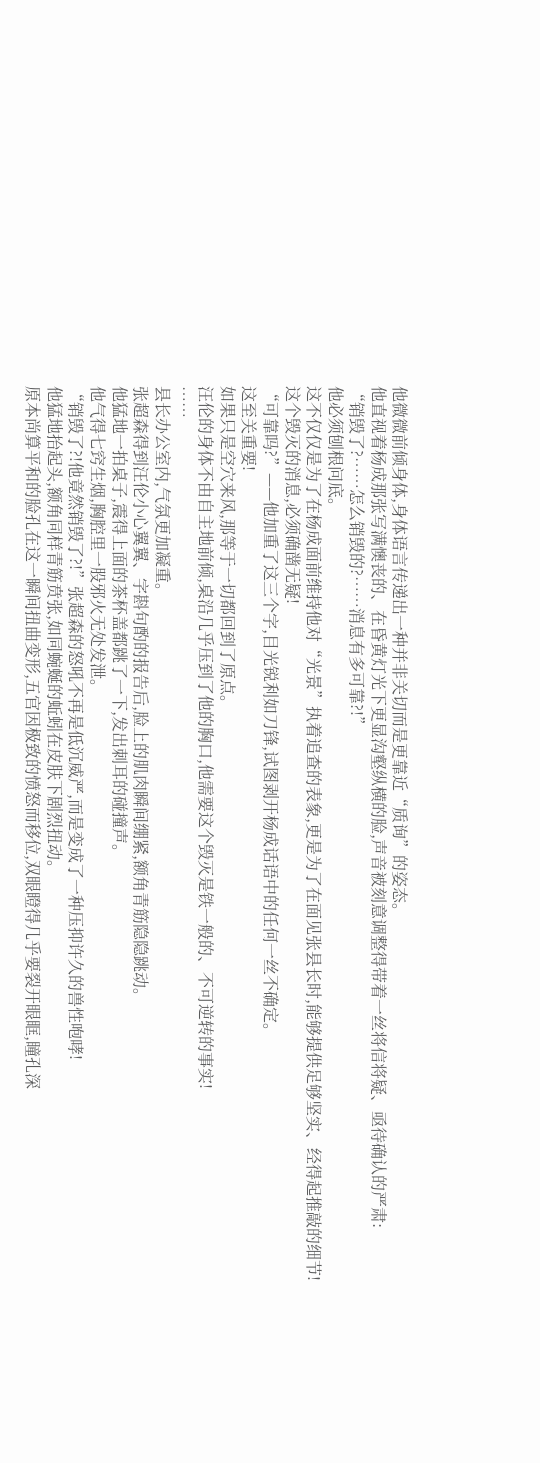他微微前倾身体,身体语言传递出一种并非关切而是更靠近“质询”的姿态。
他直视着杨成那张写满懊丧的、在昏黄灯光下更显沟壑纵横的脸,声音被刻意调整得带着一丝将信将疑、亟待确认的严肃:
“销毁了?……怎么销毁的?……消息有多可靠?!”
他必须刨根问底。
这不仅仅是为了在杨成面前维持他对“光景”执着追查的表象,更是为了在面见张县长时,能够提供足够坚实、经得起推敲的细节!这个毁灭的消息,必须确凿无疑!
“可靠吗?”——他加重了这三个字,目光锐利如刀锋,试图剥开杨成话语中的任何一丝不确定。
这至关重要!
如果只是空穴来风,那等于一切都回到了原点。
汪伦的身体不由自主地前倾,桌沿几乎压到了他的胸口,他需要这个毁灭是铁一般的、不可逆转的事实!
……
县长办公室内,气氛更加凝重。
张超森得到汪伦小心翼翼、字斟句酌的报告后,脸上的肌肉瞬间绷紧,额角青筋隐隐跳动。
他猛地一拍桌子,震得上面的茶杯盖都跳了一下,发出刺耳的碰撞声。
他气得七窍生烟,胸腔里一股邪火无处发泄。
“销毁了?!他竟然销毁了?!”张超森的怒吼不再是低沉威严,而是变成了一种压抑许久的兽性咆哮!
他猛地抬起头,额角同样青筋贲张,如同蜿蜒的蚯蚓在皮肤下剧烈扭动。
原本尚算平和的脸孔在这一瞬间扭曲变形,五官因极致的愤怒而移位,双眼瞪得几乎要裂开眼眶,瞳孔深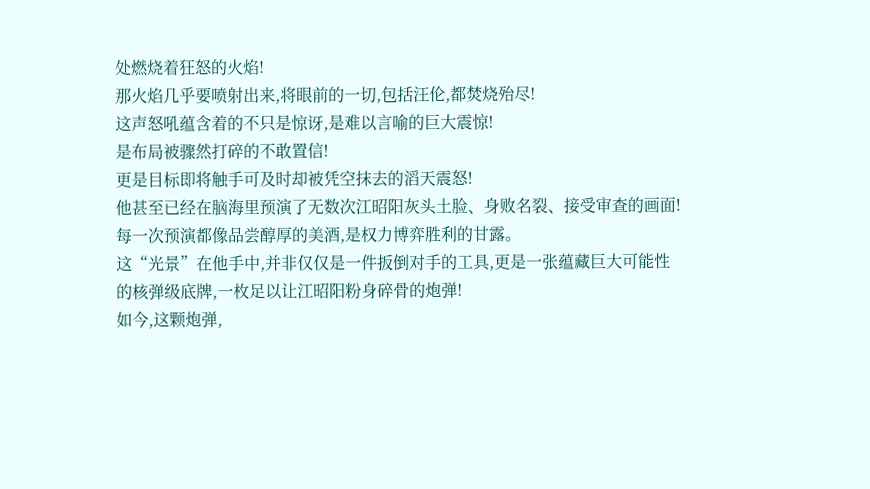处燃烧着狂怒的火焰!
那火焰几乎要喷射出来,将眼前的一切,包括汪伦,都焚烧殆尽!
这声怒吼蕴含着的不只是惊讶,是难以言喻的巨大震惊!
是布局被骤然打碎的不敢置信!
更是目标即将触手可及时却被凭空抹去的滔天震怒!
他甚至已经在脑海里预演了无数次江昭阳灰头土脸、身败名裂、接受审查的画面!
每一次预演都像品尝醇厚的美酒,是权力博弈胜利的甘露。
这“光景”在他手中,并非仅仅是一件扳倒对手的工具,更是一张蕴藏巨大可能性的核弹级底牌,一枚足以让江昭阳粉身碎骨的炮弹!
如今,这颗炮弹,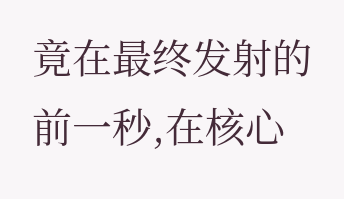竟在最终发射的前一秒,在核心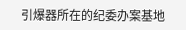引爆器所在的纪委办案基地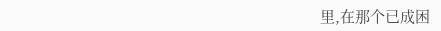里,在那个已成困